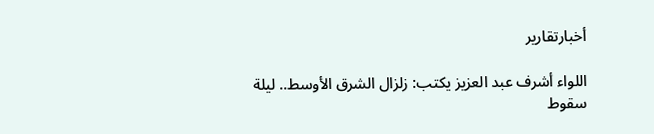أخبارتقارير

اللواء أشرف عبد العزيز يكتب: زلزال الشرق الأوسط.. ليلة سقوط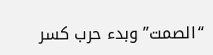“الصمت” وبدء حرب كسر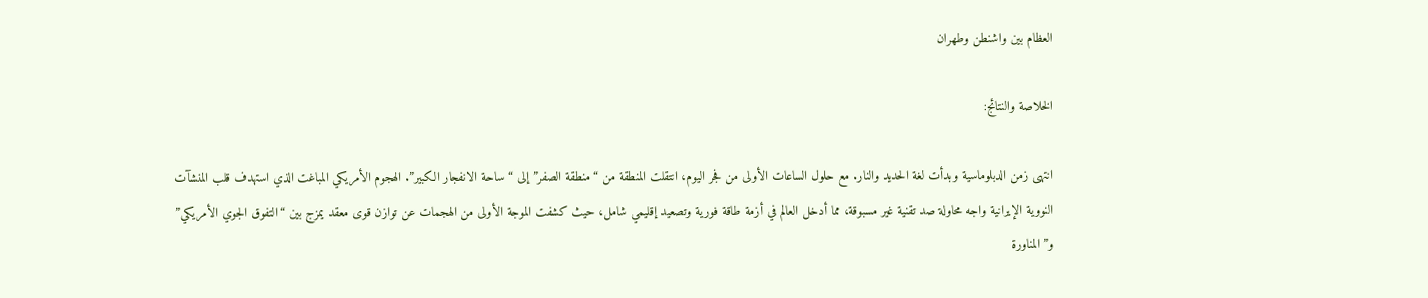العظام بين واشنطن وطهران

الخلاصة والنتائج:

انتهى زمن الدبلوماسية وبدأت لغة الحديد والنار. مع حلول الساعات الأولى من فجر اليوم، انتقلت المنطقة من “منطقة الصفر” إلى “ساحة الانفجار الكبير”. الهجوم الأمريكي المباغت الذي استهدف قلب المنشآت النووية الإيرانية واجه محاولة صد تقنية غير مسبوقة، مما أدخل العالم في أزمة طاقة فورية وتصعيد إقليمي شامل، حيث كشفت الموجة الأولى من الهجمات عن توازن قوى معقد يمزج بين “التفوق الجوي الأمريكي” و”المناورة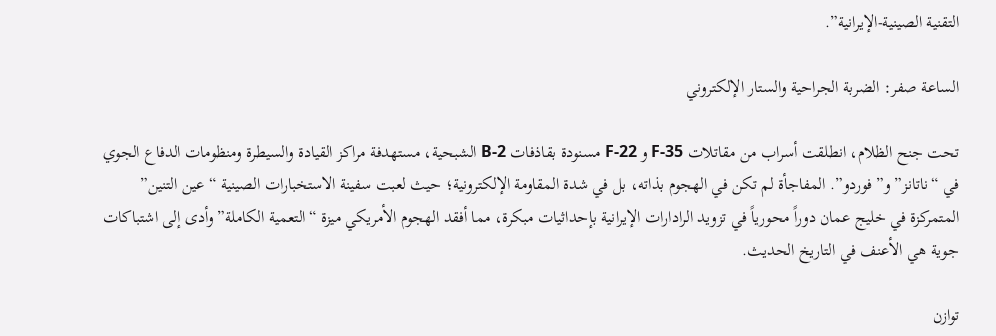التقنية الصينية-الإيرانية”.

الساعة صفر: الضربة الجراحية والستار الإلكتروني

تحت جنح الظلام، انطلقت أسراب من مقاتلات F-35 و F-22 مسنودة بقاذفات B-2 الشبحية، مستهدفة مراكز القيادة والسيطرة ومنظومات الدفاع الجوي في “ناتانز” و”فوردو”. المفاجأة لم تكن في الهجوم بذاته، بل في شدة المقاومة الإلكترونية؛ حيث لعبت سفينة الاستخبارات الصينية “عين التنين” المتمركزة في خليج عمان دوراً محورياً في تزويد الرادارات الإيرانية بإحداثيات مبكرة، مما أفقد الهجوم الأمريكي ميزة “التعمية الكاملة” وأدى إلى اشتباكات جوية هي الأعنف في التاريخ الحديث.

توازن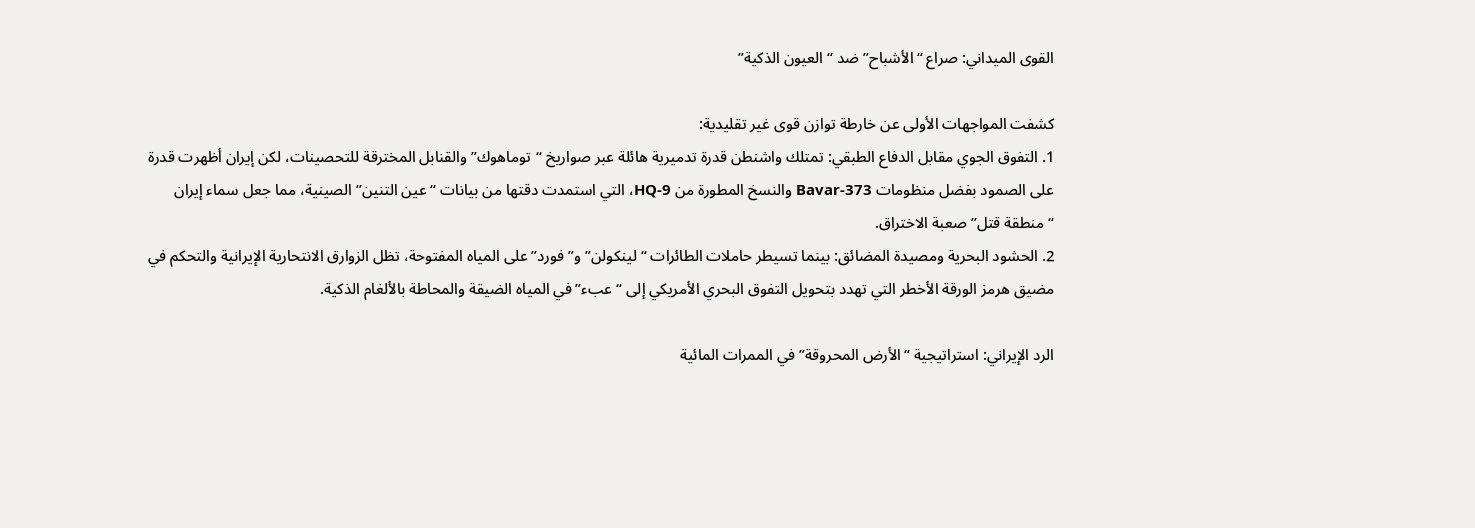القوى الميداني: صراع “الأشباح” ضد “العيون الذكية”

كشفت المواجهات الأولى عن خارطة توازن قوى غير تقليدية:
1. التفوق الجوي مقابل الدفاع الطبقي: تمتلك واشنطن قدرة تدميرية هائلة عبر صواريخ “توماهوك” والقنابل المخترقة للتحصينات، لكن إيران أظهرت قدرة على الصمود بفضل منظومات Bavar-373 والنسخ المطورة من HQ-9، التي استمدت دقتها من بيانات “عين التنين” الصينية، مما جعل سماء إيران “منطقة قتل” صعبة الاختراق.
2. الحشود البحرية ومصيدة المضائق: بينما تسيطر حاملات الطائرات “لينكولن” و”فورد” على المياه المفتوحة، تظل الزوارق الانتحارية الإيرانية والتحكم في مضيق هرمز الورقة الأخطر التي تهدد بتحويل التفوق البحري الأمريكي إلى “عبء” في المياه الضيقة والمحاطة بالألغام الذكية.

الرد الإيراني: استراتيجية “الأرض المحروقة” في الممرات المائية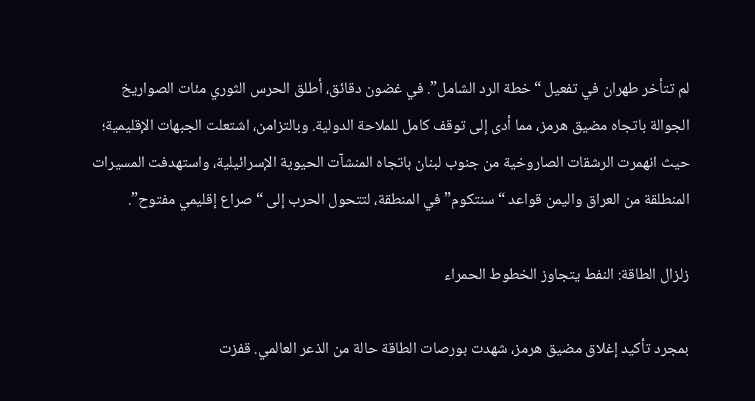لم تتأخر طهران في تفعيل “خطة الرد الشامل”. في غضون دقائق، أطلق الحرس الثوري مئات الصواريخ الجوالة باتجاه مضيق هرمز، مما أدى إلى توقف كامل للملاحة الدولية. وبالتزامن، اشتعلت الجبهات الإقليمية؛ حيث انهمرت الرشقات الصاروخية من جنوب لبنان باتجاه المنشآت الحيوية الإسرائيلية، واستهدفت المسيرات المنطلقة من العراق واليمن قواعد “سنتكوم” في المنطقة، لتتحول الحرب إلى “صراع إقليمي مفتوح”.

زلزال الطاقة: النفط يتجاوز الخطوط الحمراء

بمجرد تأكيد إغلاق مضيق هرمز، شهدت بورصات الطاقة حالة من الذعر العالمي. قفزت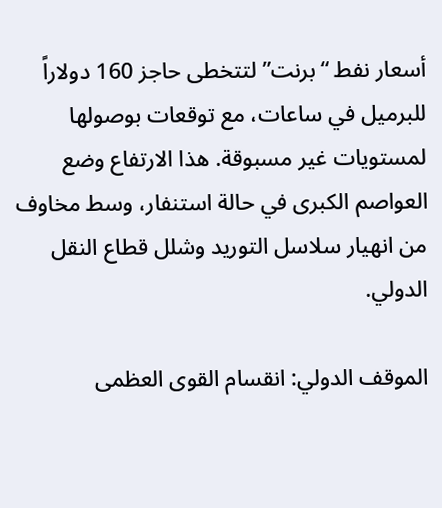أسعار نفط “برنت” لتتخطى حاجز 160 دولاراً للبرميل في ساعات، مع توقعات بوصولها لمستويات غير مسبوقة. هذا الارتفاع وضع العواصم الكبرى في حالة استنفار، وسط مخاوف من انهيار سلاسل التوريد وشلل قطاع النقل الدولي.

الموقف الدولي: انقسام القوى العظمى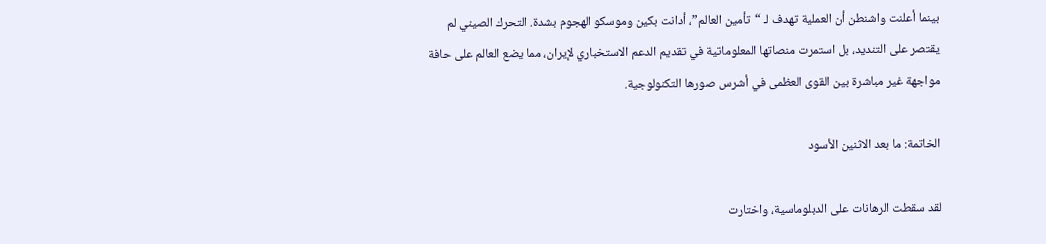بينما أعلنت واشنطن أن العملية تهدف لـ “تأمين العالم”، أدانت بكين وموسكو الهجوم بشدة. التحرك الصيني لم يقتصر على التنديد، بل استمرت منصاتها المعلوماتية في تقديم الدعم الاستخباري لإيران، مما يضع العالم على حافة مواجهة غير مباشرة بين القوى العظمى في أشرس صورها التكنولوجية.

الخاتمة: ما بعد الاثنين الأسود

لقد سقطت الرهانات على الدبلوماسية، واختارت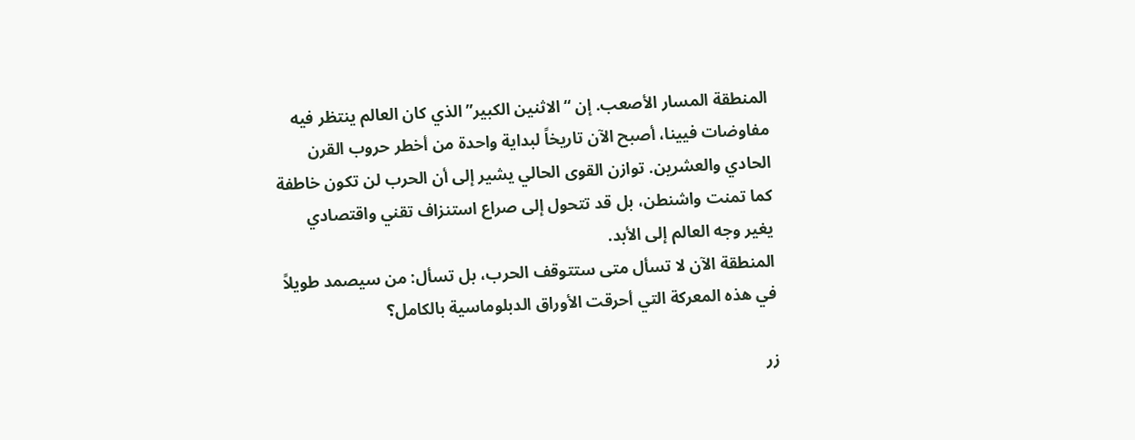المنطقة المسار الأصعب. إن “الاثنين الكبير” الذي كان العالم ينتظر فيه مفاوضات فيينا، أصبح الآن تاريخاً لبداية واحدة من أخطر حروب القرن الحادي والعشرين. توازن القوى الحالي يشير إلى أن الحرب لن تكون خاطفة كما تمنت واشنطن، بل قد تتحول إلى صراع استنزاف تقني واقتصادي يغير وجه العالم إلى الأبد.
المنطقة الآن لا تسأل متى ستتوقف الحرب، بل تسأل: من سيصمد طويلاً في هذه المعركة التي أحرقت الأوراق الدبلوماسية بالكامل؟

زر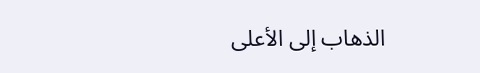الذهاب إلى الأعلى